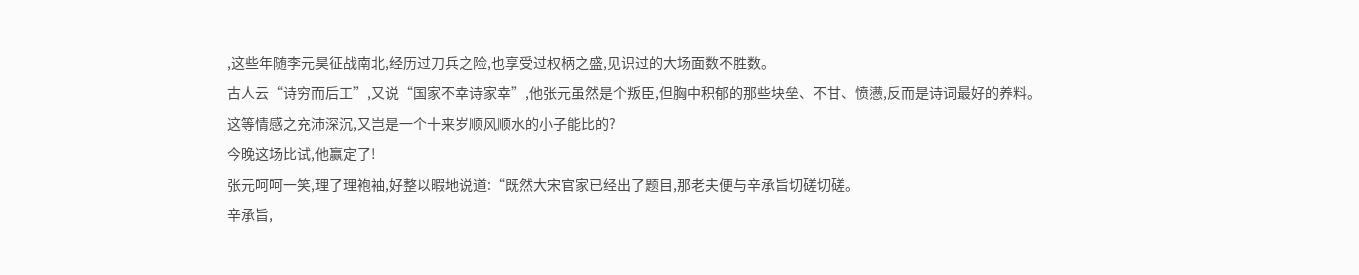,这些年随李元昊征战南北,经历过刀兵之险,也享受过权柄之盛,见识过的大场面数不胜数。
古人云“诗穷而后工”,又说“国家不幸诗家幸”,他张元虽然是个叛臣,但胸中积郁的那些块垒、不甘、愤懑,反而是诗词最好的养料。
这等情感之充沛深沉,又岂是一个十来岁顺风顺水的小子能比的?
今晚这场比试,他赢定了!
张元呵呵一笑,理了理袍袖,好整以暇地说道:“既然大宋官家已经出了题目,那老夫便与辛承旨切磋切磋。
辛承旨,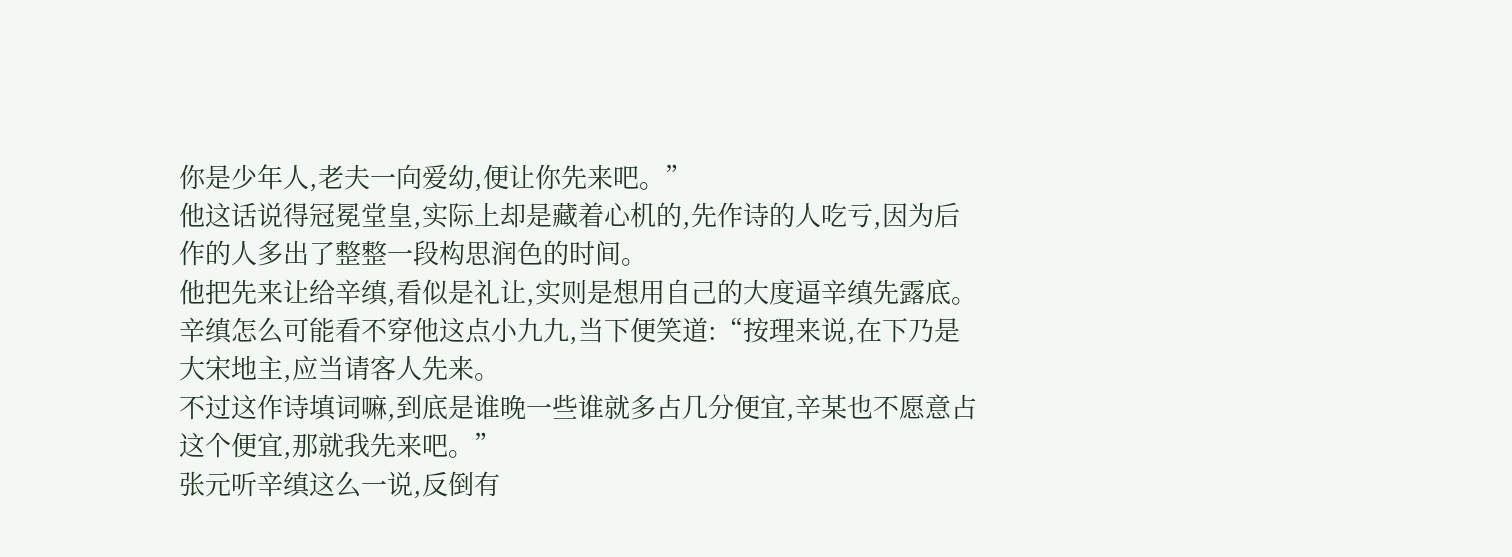你是少年人,老夫一向爱幼,便让你先来吧。”
他这话说得冠冕堂皇,实际上却是藏着心机的,先作诗的人吃亏,因为后作的人多出了整整一段构思润色的时间。
他把先来让给辛缜,看似是礼让,实则是想用自己的大度逼辛缜先露底。
辛缜怎么可能看不穿他这点小九九,当下便笑道:“按理来说,在下乃是大宋地主,应当请客人先来。
不过这作诗填词嘛,到底是谁晚一些谁就多占几分便宜,辛某也不愿意占这个便宜,那就我先来吧。”
张元听辛缜这么一说,反倒有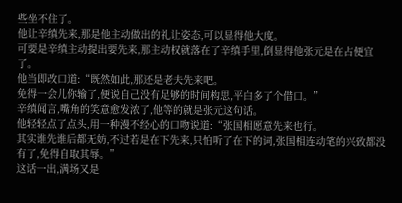些坐不住了。
他让辛缜先来,那是他主动做出的礼让姿态,可以显得他大度。
可要是辛缜主动提出要先来,那主动权就落在了辛缜手里,倒显得他张元是在占便宜了。
他当即改口道:“既然如此,那还是老夫先来吧。
免得一会儿你输了,便说自己没有足够的时间构思,平白多了个借口。”
辛缜闻言,嘴角的笑意愈发浓了,他等的就是张元这句话。
他轻轻点了点头,用一种漫不经心的口吻说道:“张国相愿意先来也行。
其实谁先谁后都无妨,不过若是在下先来,只怕听了在下的词,张国相连动笔的兴致都没有了,免得自取其辱。”
这话一出,满场又是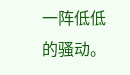一阵低低的骚动。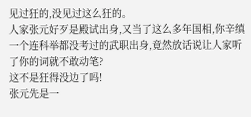见过狂的,没见过这么狂的。
人家张元好歹是殿试出身,又当了这么多年国相,你辛缜一个连科举都没考过的武职出身,竟然放话说让人家听了你的词就不敢动笔?
这不是狂得没边了吗!
张元先是一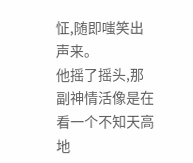怔,随即嗤笑出声来。
他摇了摇头,那副神情活像是在看一个不知天高地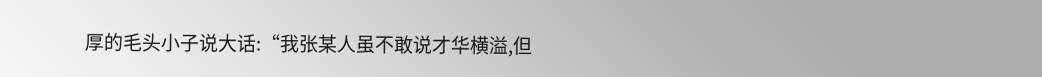厚的毛头小子说大话:“我张某人虽不敢说才华横溢,但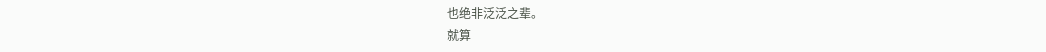也绝非泛泛之辈。
就算